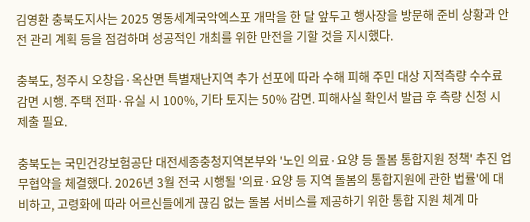김영환 충북도지사는 2025 영동세계국악엑스포 개막을 한 달 앞두고 행사장을 방문해 준비 상황과 안전 관리 계획 등을 점검하며 성공적인 개최를 위한 만전을 기할 것을 지시했다.

충북도, 청주시 오창읍·옥산면 특별재난지역 추가 선포에 따라 수해 피해 주민 대상 지적측량 수수료 감면 시행. 주택 전파·유실 시 100%, 기타 토지는 50% 감면. 피해사실 확인서 발급 후 측량 신청 시 제출 필요.

충북도는 국민건강보험공단 대전세종충청지역본부와 '노인 의료·요양 등 돌봄 통합지원 정책' 추진 업무협약을 체결했다. 2026년 3월 전국 시행될 '의료·요양 등 지역 돌봄의 통합지원에 관한 법률'에 대비하고, 고령화에 따라 어르신들에게 끊김 없는 돌봄 서비스를 제공하기 위한 통합 지원 체계 마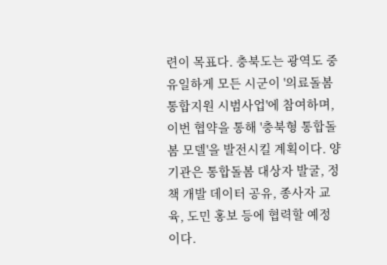련이 목표다. 충북도는 광역도 중 유일하게 모든 시군이 '의료돌봄 통합지원 시범사업'에 참여하며, 이번 협약을 통해 '충북형 통합돌봄 모델'을 발전시킬 계획이다. 양 기관은 통합돌봄 대상자 발굴, 정책 개발 데이터 공유, 종사자 교육, 도민 홍보 등에 협력할 예정이다.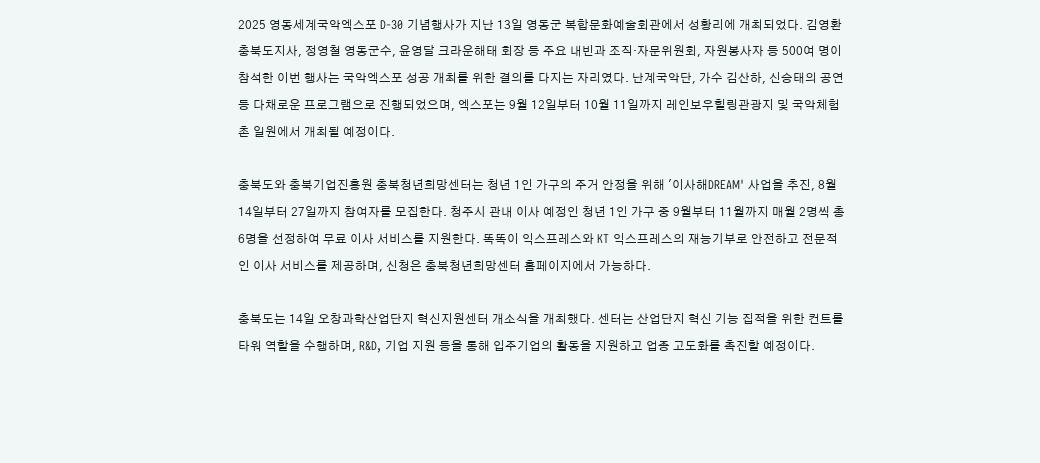2025 영동세계국악엑스포 D-30 기념행사가 지난 13일 영동군 복합문화예술회관에서 성황리에 개최되었다. 김영환 충북도지사, 정영철 영동군수, 윤영달 크라운해태 회장 등 주요 내빈과 조직·자문위원회, 자원봉사자 등 500여 명이 참석한 이번 행사는 국악엑스포 성공 개최를 위한 결의를 다지는 자리였다. 난계국악단, 가수 김산하, 신승태의 공연 등 다채로운 프로그램으로 진행되었으며, 엑스포는 9월 12일부터 10월 11일까지 레인보우힐링관광지 및 국악체험촌 일원에서 개최될 예정이다.

충북도와 충북기업진흥원 충북청년희망센터는 청년 1인 가구의 주거 안정을 위해 '이사해DREAM' 사업을 추진, 8월 14일부터 27일까지 참여자를 모집한다. 청주시 관내 이사 예정인 청년 1인 가구 중 9월부터 11월까지 매월 2명씩 총 6명을 선정하여 무료 이사 서비스를 지원한다. 똑똑이 익스프레스와 KT 익스프레스의 재능기부로 안전하고 전문적인 이사 서비스를 제공하며, 신청은 충북청년희망센터 홈페이지에서 가능하다.

충북도는 14일 오창과학산업단지 혁신지원센터 개소식을 개최했다. 센터는 산업단지 혁신 기능 집적을 위한 컨트롤타워 역할을 수행하며, R&D, 기업 지원 등을 통해 입주기업의 활동을 지원하고 업종 고도화를 촉진할 예정이다.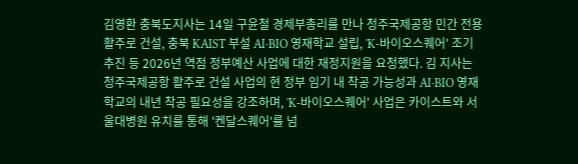김영환 충북도지사는 14일 구윤철 경제부총리를 만나 청주국제공항 민간 전용 활주로 건설, 충북 KAIST 부설 AI·BIO 영재학교 설립, 'K-바이오스퀘어' 조기 추진 등 2026년 역점 정부예산 사업에 대한 재정지원을 요청했다. 김 지사는 청주국제공항 활주로 건설 사업의 현 정부 임기 내 착공 가능성과 AI·BIO 영재학교의 내년 착공 필요성을 강조하며, 'K-바이오스퀘어' 사업은 카이스트와 서울대병원 유치를 통해 '켄달스퀘어'를 넘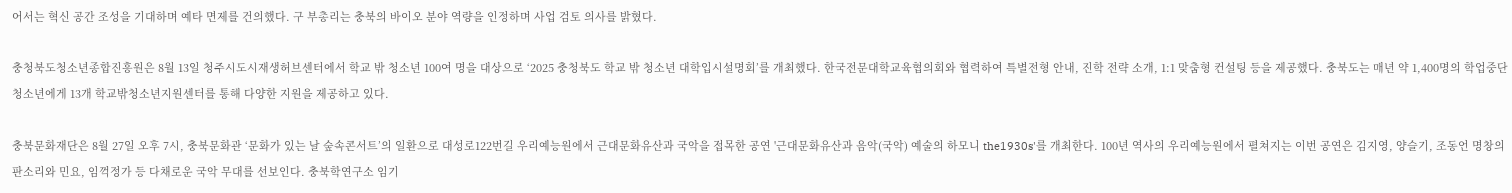어서는 혁신 공간 조성을 기대하며 예타 면제를 건의했다. 구 부총리는 충북의 바이오 분야 역량을 인정하며 사업 검토 의사를 밝혔다.

충청북도청소년종합진흥원은 8월 13일 청주시도시재생허브센터에서 학교 밖 청소년 100여 명을 대상으로 ‘2025 충청북도 학교 밖 청소년 대학입시설명회’를 개최했다. 한국전문대학교육협의회와 협력하여 특별전형 안내, 진학 전략 소개, 1:1 맞춤형 컨설팅 등을 제공했다. 충북도는 매년 약 1,400명의 학업중단 청소년에게 13개 학교밖청소년지원센터를 통해 다양한 지원을 제공하고 있다.

충북문화재단은 8월 27일 오후 7시, 충북문화관 ‘문화가 있는 날 숲속콘서트’의 일환으로 대성로122번길 우리예능원에서 근대문화유산과 국악을 접목한 공연 '근대문화유산과 음악(국악) 예술의 하모니 the1930s'를 개최한다. 100년 역사의 우리예능원에서 펼쳐지는 이번 공연은 김지영, 양슬기, 조동언 명창의 판소리와 민요, 임꺽정가 등 다채로운 국악 무대를 선보인다. 충북학연구소 임기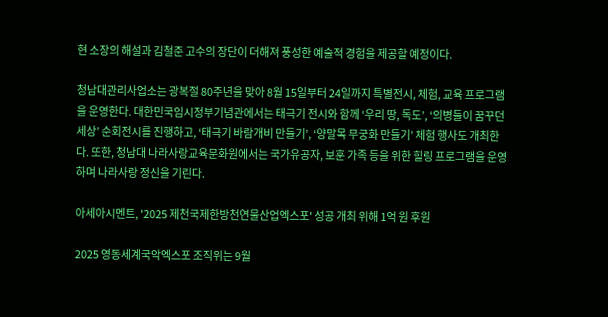현 소장의 해설과 김철준 고수의 장단이 더해져 풍성한 예술적 경험을 제공할 예정이다.

청남대관리사업소는 광복절 80주년을 맞아 8월 15일부터 24일까지 특별전시, 체험, 교육 프로그램을 운영한다. 대한민국임시정부기념관에서는 태극기 전시와 함께 ‘우리 땅, 독도’, ‘의병들이 꿈꾸던 세상’ 순회전시를 진행하고, ‘태극기 바람개비 만들기’, ‘양말목 무궁화 만들기’ 체험 행사도 개최한다. 또한, 청남대 나라사랑교육문화원에서는 국가유공자, 보훈 가족 등을 위한 힐링 프로그램을 운영하며 나라사랑 정신을 기린다.

아세아시멘트, '2025 제천국제한방천연물산업엑스포' 성공 개최 위해 1억 원 후원

2025 영동세계국악엑스포 조직위는 9월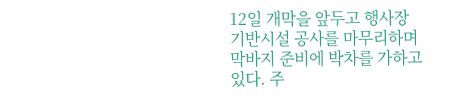12일 개막을 앞두고 행사장 기반시설 공사를 마무리하며 막바지 준비에 박차를 가하고 있다. 주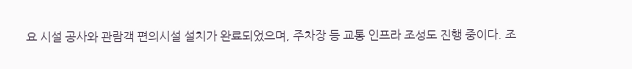요 시설 공사와 관람객 편의시설 설치가 완료되었으며, 주차장 등 교통 인프라 조성도 진행 중이다. 조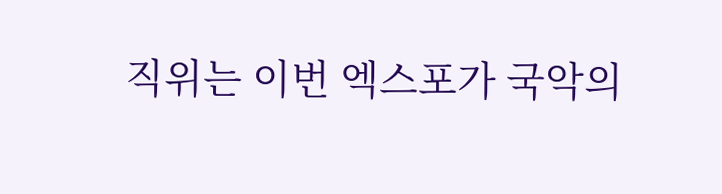직위는 이번 엑스포가 국악의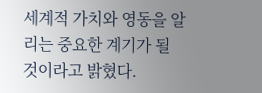세계적 가치와 영동을 알리는 중요한 계기가 될 것이라고 밝혔다.